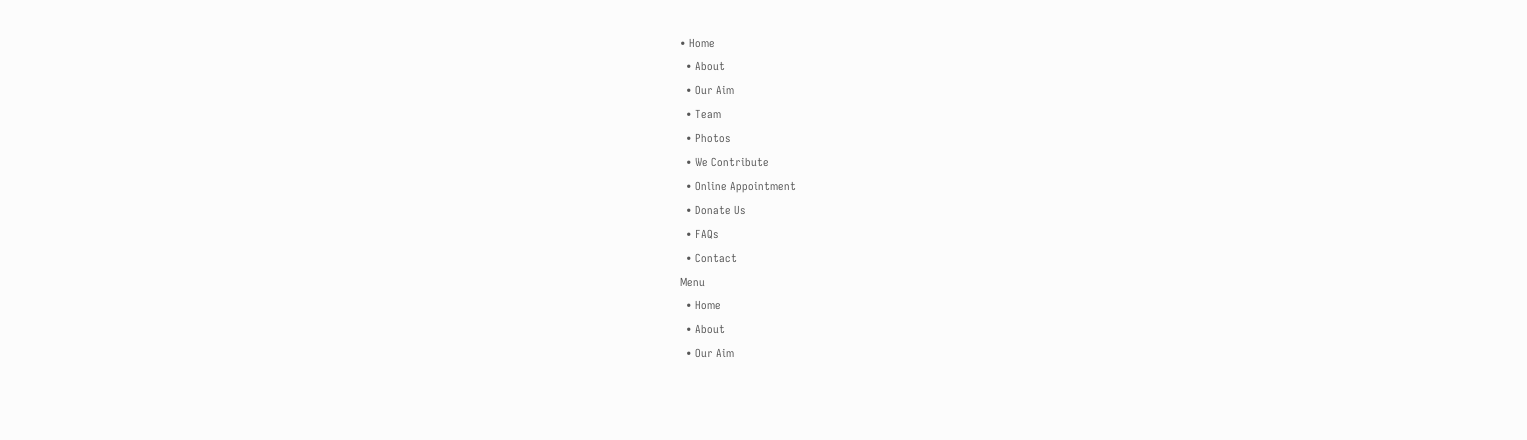• Home
  • About
  • Our Aim
  • Team
  • Photos
  • We Contribute
  • Online Appointment
  • Donate Us
  • FAQs
  • Contact
Menu
  • Home
  • About
  • Our Aim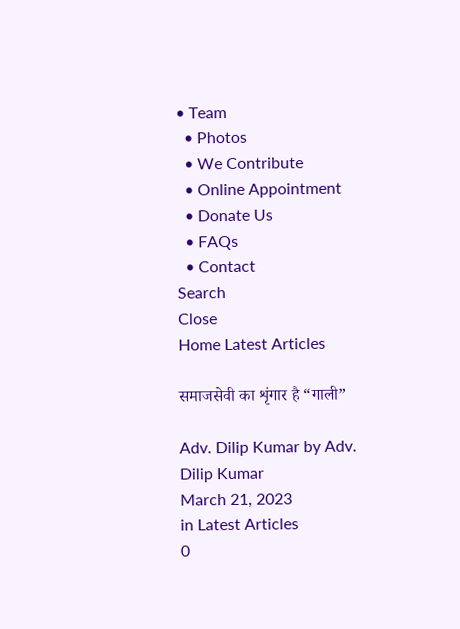• Team
  • Photos
  • We Contribute
  • Online Appointment
  • Donate Us
  • FAQs
  • Contact
Search
Close
Home Latest Articles

समाजसेवी का शृंगार है “गाली”

Adv. Dilip Kumar by Adv. Dilip Kumar
March 21, 2023
in Latest Articles
0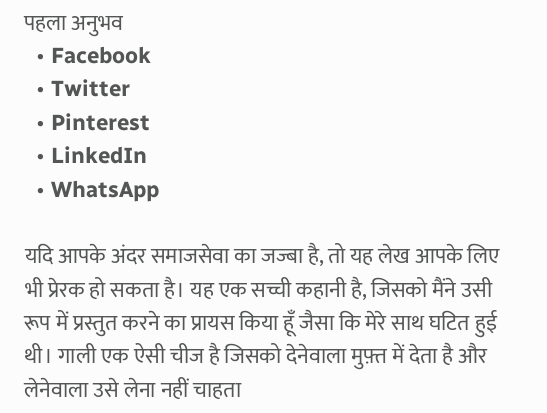पहला अनुभव
  • Facebook
  • Twitter
  • Pinterest
  • LinkedIn
  • WhatsApp

यदि आपके अंदर समाजसेवा का जज्बा है, तो यह लेख आपके लिए भी प्रेरक हो सकता है। यह एक सच्ची कहानी है, जिसको मैंने उसी रूप में प्रस्तुत करने का प्रायस किया हूँ जैसा कि मेरे साथ घटित हुई थी। गाली एक ऐसी चीज है जिसको देनेवाला मुफ़्त में देता है और लेनेवाला उसे लेना नहीं चाहता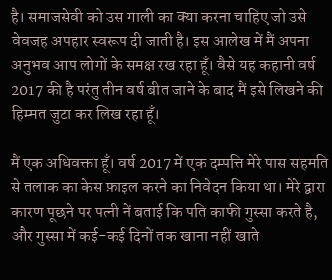है। समाजसेवी को उस गाली का क्या करना चाहिए जो उसे वेवजह अपहार स्वरूप दी जाती है। इस आलेख में मैं अपना अनुभव आप लोगों के समक्ष रख रहा हूँ। वैसे यह कहानी वर्ष 2017 की है परंतु तीन वर्ष बीत जाने के बाद मैं इसे लिखने की हिम्मत जुटा कर लिख रहा हूँ।

मैं एक अधिवक्ता हूँ। वर्ष 2017 में एक दम्पत्ति मेरे पास सहमति से तलाक का केस फ़ाइल करने का निवेदन किया था। मेरे द्वारा कारण पूछने पर पत्नी नें बताई कि पति काफी गुस्सा करते है, और गुस्सा में कई-कई दिनों तक खाना नहीं खाते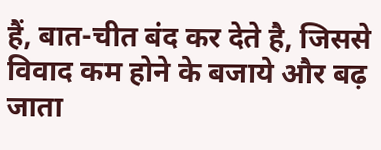हैं, बात-चीत बंद कर देते है, जिससे विवाद कम होने के बजाये और बढ़ जाता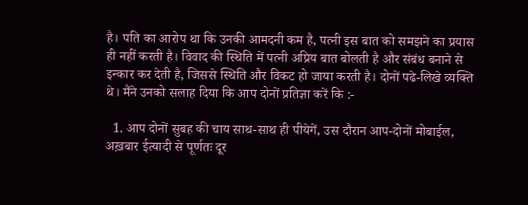है। पति का आरोप था कि उनकी आमदनी कम है, पत्नी इस बात को समझने का प्रयास ही नहीं करती है। विवाद की स्थिति में पत्नी अप्रिय बात बोलती है और संबंध बनाने से इन्कार कर देती है, जिससे स्थिति और विकट हो जाया करती है। दोनों पढे-लिखे व्यक्ति थे। मैंने उनको सलाह दिया कि आप दोनों प्रतिज्ञा करें कि :-

  1. आप दोनों सुबह की चाय साथ-साथ ही पीयेगें, उस दौरान आप-दोनों मोबाईल, अख़बार ईत्यादी से पूर्णतः दूर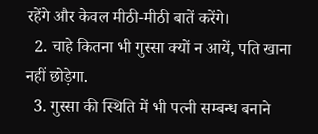रहेंगे और केवल मीठी-मीठी बातें करेंगे।
  2. चाहे कितना भी गुस्सा क्यों न आयें, पति खाना नहीं छोड़ेगा.
  3. गुस्सा की स्थिति में भी पत्नी सम्बन्ध बनाने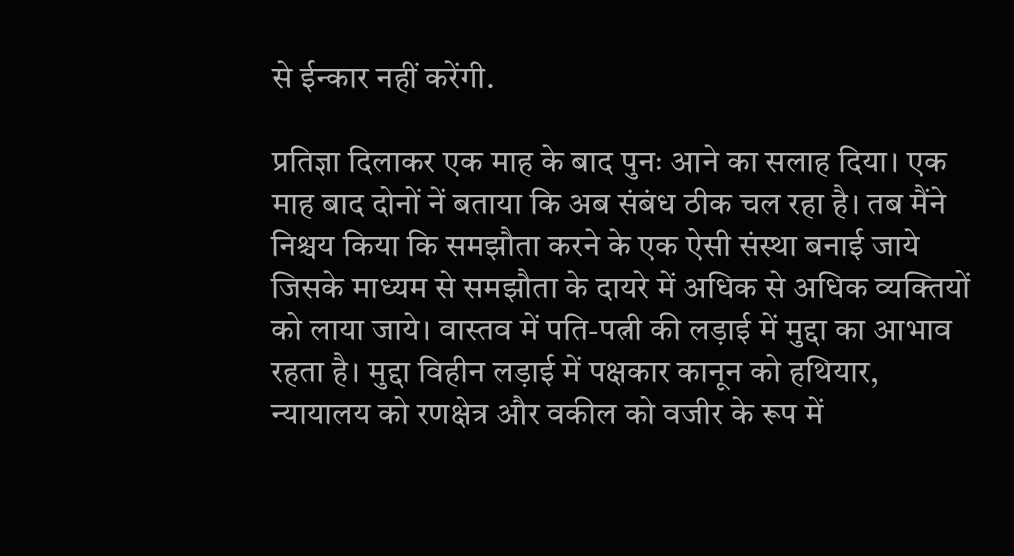से ईन्कार नहीं करेंगी.

प्रतिज्ञा दिलाकर एक माह के बाद पुनः आने का सलाह दिया। एक माह बाद दोनों नें बताया कि अब संबंध ठीक चल रहा है। तब मैंने निश्चय किया कि समझौता करने के एक ऐसी संस्था बनाई जाये जिसके माध्यम से समझौता के दायरे में अधिक से अधिक व्यक्तियों को लाया जाये। वास्तव में पति-पत्नी की लड़ाई में मुद्दा का आभाव रहता है। मुद्दा विहीन लड़ाई में पक्षकार कानून को हथियार, न्यायालय को रणक्षेत्र और वकील को वजीर के रूप में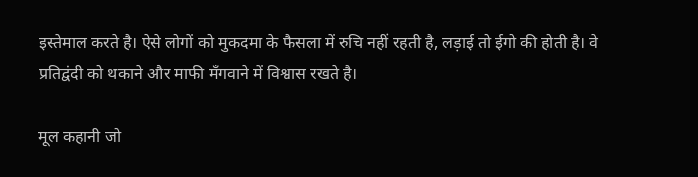इस्तेमाल करते है। ऐसे लोगों को मुकदमा के फैसला में रुचि नहीं रहती है, लड़ाई तो ईगो की होती है। वे प्रतिद्वंदी को थकाने और माफी मँगवाने में विश्वास रखते है।

मूल कहानी जो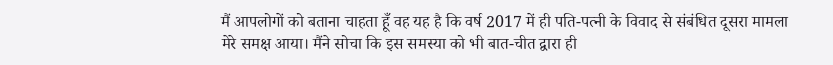मैं आपलोगों को बताना चाहता हूँ वह यह है कि वर्ष 2017 में ही पति-पत्नी के विवाद से संबंधित दूसरा मामला मेरे समक्ष आया। मैंने सोचा कि इस समस्या को भी बात-चीत द्वारा ही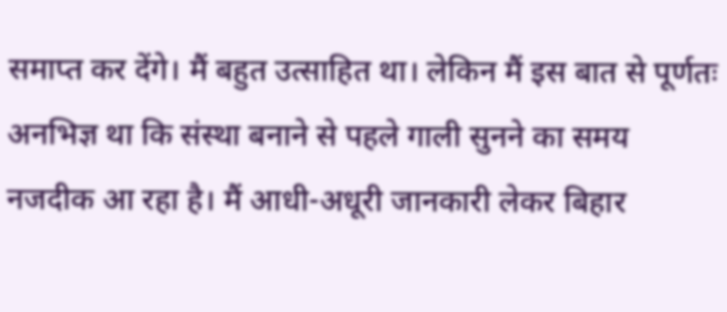समाप्त कर देंगे। मैं बहुत उत्साहित था। लेकिन मैं इस बात से पूर्णतः अनभिज्ञ था कि संस्था बनाने से पहले गाली सुनने का समय नजदीक आ रहा है। मैं आधी-अधूरी जानकारी लेकर बिहार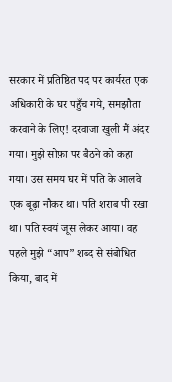सरकार में प्रतिष्ठित पद पर कार्यरत एक अधिकारी के घर पहुँच गये, समझौता करवाने के लिए! दरवाजा खुली मैं अंदर गया। मुझे सोफ़ा पर बैठने को कहा गया। उस समय घर में पति के आलवे एक बूढ़ा नौकर था। पति शराब पी रखा था। पति स्वयं जूस लेकर आया। वह पहले मुझे “आप” शब्द से संबोधित किया, बाद में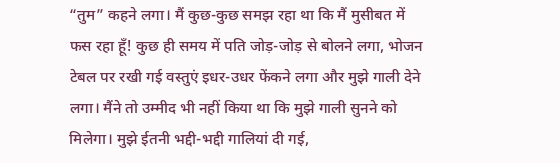“तुम” कहने लगा। मैं कुछ-कुछ समझ रहा था कि मैं मुसीबत में फस रहा हूँ! कुछ ही समय में पति जोड़-जोड़ से बोलने लगा, भोजन टेबल पर रखी गई वस्तुएं इधर-उधर फेंकने लगा और मुझे गाली देने लगा। मैंने तो उम्मीद भी नहीं किया था कि मुझे गाली सुनने को मिलेगा। मुझे ईतनी भद्दी-भद्दी गालियां दी गई,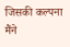जिसकी कल्पना मैंने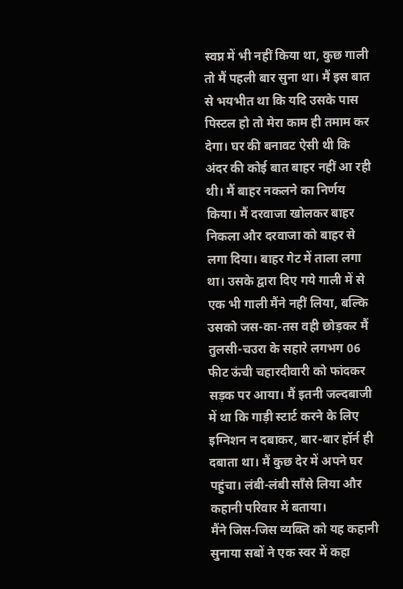स्वप्न में भी नहीं किया था, कुछ गाली तो मैं पहली बार सुना था। मैं इस बात से भयभीत था कि यदि उसके पास पिस्टल हो तो मेरा काम ही तमाम कर देगा। घर की बनावट ऐसी थी कि अंदर की कोई बात बाहर नहीं आ रही थी। मैं बाहर नकलने का निर्णय किया। मैं दरवाजा खोलकर बाहर निकला और दरवाजा को बाहर से लगा दिया। बाहर गेट में ताला लगा था। उसके द्वारा दिए गये गाली में से एक भी गाली मैंने नहीं लिया, बल्कि उसको जस-का-तस वही छोड़कर मैं तुलसी-चउरा के सहारे लगभग 06 फीट ऊंची चहारदीवारी को फांदकर सड़क पर आया। मैं इतनी जल्दबाजी में था कि गाड़ी स्टार्ट करने के लिए इग्निशन न दबाकर, बार-बार हॉर्न ही दबाता था। मैं कुछ देर में अपने घर पहुंचा। लंबी-लंबी साँसे लिया और कहानी परिवार में बताया।
मैंने जिस-जिस व्यक्ति को यह कहानी सुनाया सबों ने एक स्वर में कहा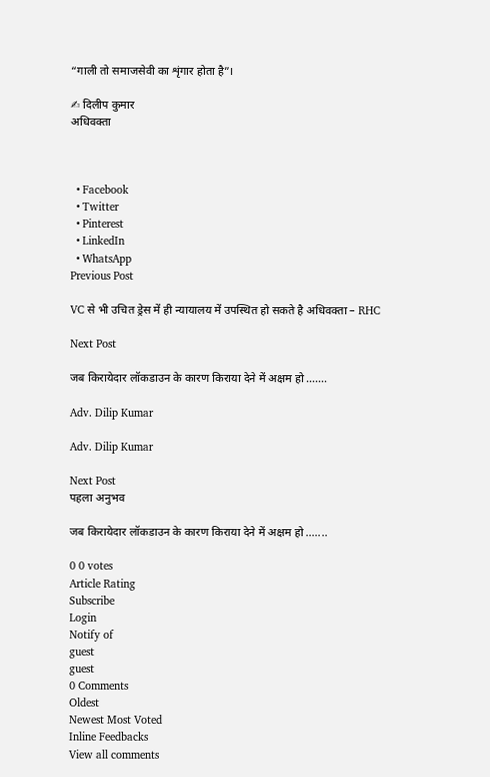“गाली तो समाजसेवी का शृंगार होता है”।

✍ दिलीप कुमार
अधिवक्ता



  • Facebook
  • Twitter
  • Pinterest
  • LinkedIn
  • WhatsApp
Previous Post

VC से भी उचित ड्रेस में ही न्यायालय में उपस्थित हो सकते है अधिवक्ता – RHC

Next Post

जब किरायेदार लॉकडाउन के कारण किराया देने में अक्षम हो …….

Adv. Dilip Kumar

Adv. Dilip Kumar

Next Post
पहला अनुभव

जब किरायेदार लॉकडाउन के कारण किराया देने में अक्षम हो .......

0 0 votes
Article Rating
Subscribe
Login
Notify of
guest
guest
0 Comments
Oldest
Newest Most Voted
Inline Feedbacks
View all comments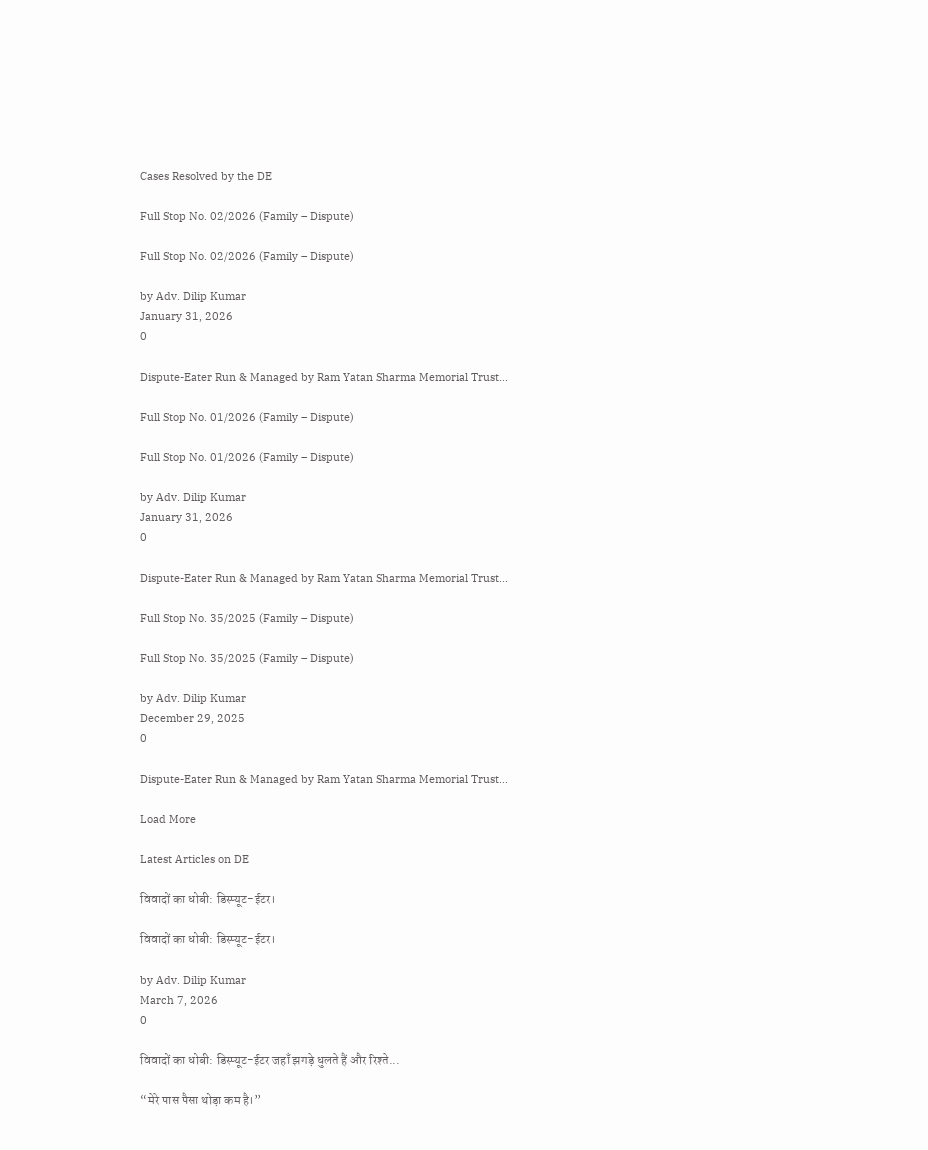Cases Resolved by the DE

Full Stop No. 02/2026 (Family – Dispute)

Full Stop No. 02/2026 (Family – Dispute)

by Adv. Dilip Kumar
January 31, 2026
0

Dispute-Eater Run & Managed by Ram Yatan Sharma Memorial Trust...

Full Stop No. 01/2026 (Family – Dispute)

Full Stop No. 01/2026 (Family – Dispute)

by Adv. Dilip Kumar
January 31, 2026
0

Dispute-Eater Run & Managed by Ram Yatan Sharma Memorial Trust...

Full Stop No. 35/2025 (Family – Dispute)

Full Stop No. 35/2025 (Family – Dispute)

by Adv. Dilip Kumar
December 29, 2025
0

Dispute-Eater Run & Managed by Ram Yatan Sharma Memorial Trust...

Load More

Latest Articles on DE

विवादों का धोबी: डिस्प्यूट-ईटर।

विवादों का धोबी: डिस्प्यूट-ईटर।

by Adv. Dilip Kumar
March 7, 2026
0

विवादों का धोबी: डिस्प्यूट-ईटर जहाँ झगड़े धुलते हैं और रिश्ते...

“मेरे पास पैसा थोड़ा कम है।”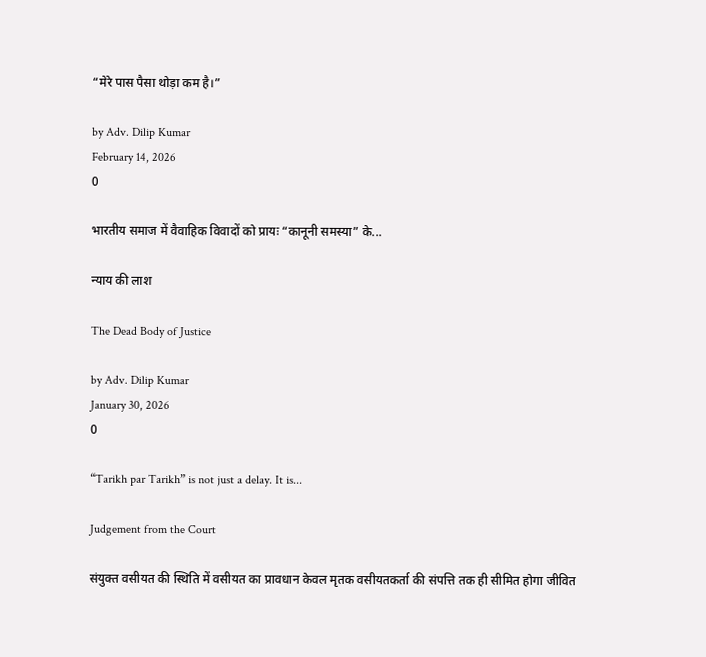“मेरे पास पैसा थोड़ा कम है।”

by Adv. Dilip Kumar
February 14, 2026
0

भारतीय समाज में वैवाहिक विवादों को प्रायः “कानूनी समस्या” के...

न्याय की लाश

The Dead Body of Justice

by Adv. Dilip Kumar
January 30, 2026
0

“Tarikh par Tarikh” is not just a delay. It is...

Judgement from the Court

संयुक्त वसीयत की स्थिति में वसीयत का प्रावधान केवल मृतक वसीयतकर्ता की संपत्ति तक ही सीमित होगा जीवित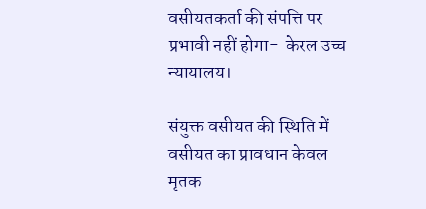वसीयतकर्ता की संपत्ति पर प्रभावी नहीं होगा-  केरल उच्च न्यायालय।

संयुक्त वसीयत की स्थिति में वसीयत का प्रावधान केवल मृतक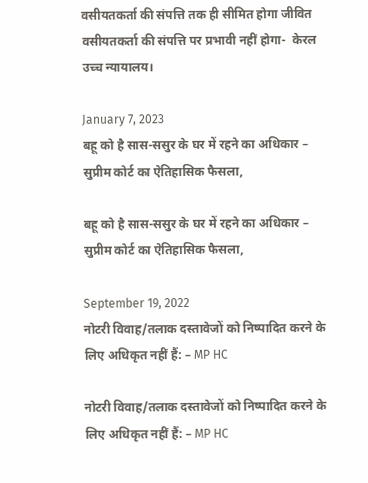वसीयतकर्ता की संपत्ति तक ही सीमित होगा जीवित वसीयतकर्ता की संपत्ति पर प्रभावी नहीं होगा-  केरल उच्च न्यायालय।

January 7, 2023
बहू को है सास-ससुर के घर में रहने का अधिकार – सुप्रीम कोर्ट का ऐतिहासिक फैसला,

बहू को है सास-ससुर के घर में रहने का अधिकार – सुप्रीम कोर्ट का ऐतिहासिक फैसला,

September 19, 2022
नोटरी विवाह/तलाक दस्तावेजों को निष्पादित करने के लिए अधिकृत नहीं हैं: – MP HC

नोटरी विवाह/तलाक दस्तावेजों को निष्पादित करने के लिए अधिकृत नहीं हैं: – MP HC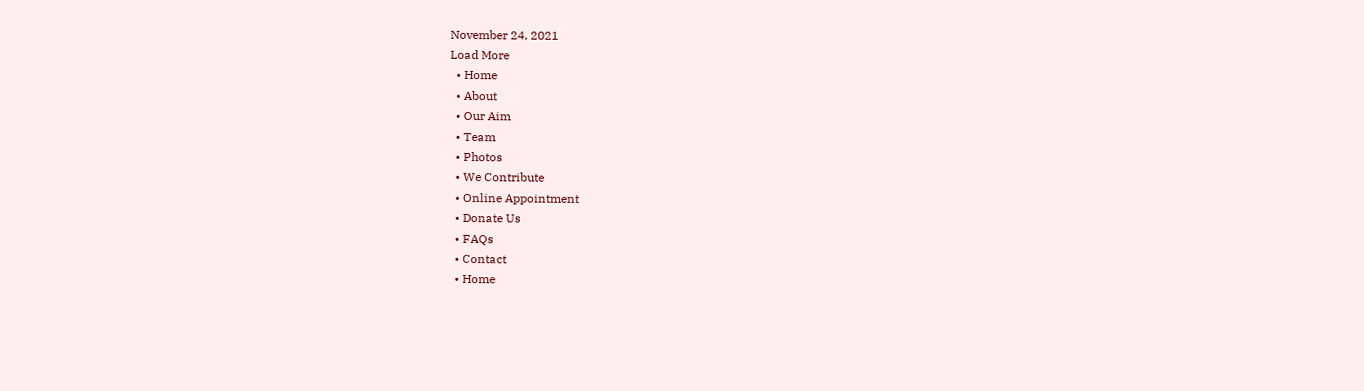November 24, 2021
Load More
  • Home
  • About
  • Our Aim
  • Team
  • Photos
  • We Contribute
  • Online Appointment
  • Donate Us
  • FAQs
  • Contact
  • Home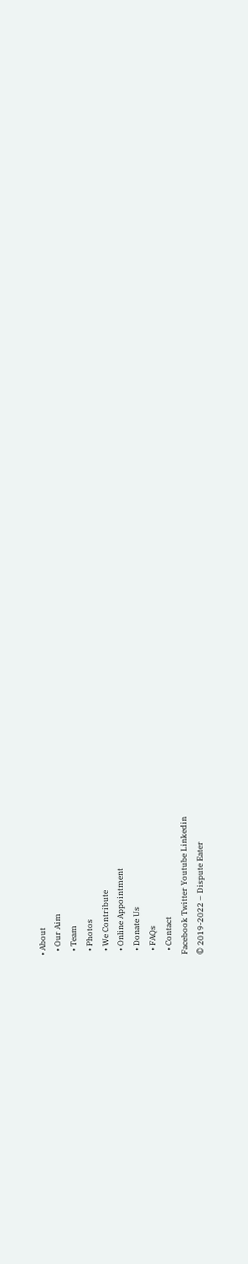• About
  • Our Aim
  • Team
  • Photos
  • We Contribute
  • Online Appointment
  • Donate Us
  • FAQs
  • Contact
Facebook Twitter Youtube Linkedin
© 2019-2022 – Dispute Eater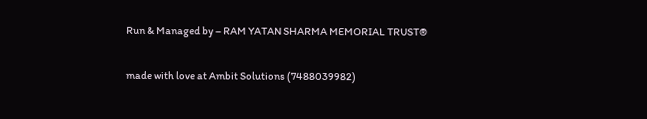Run & Managed by – RAM YATAN SHARMA MEMORIAL TRUST®

made with love at Ambit Solutions (7488039982)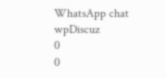WhatsApp chat
wpDiscuz
0
0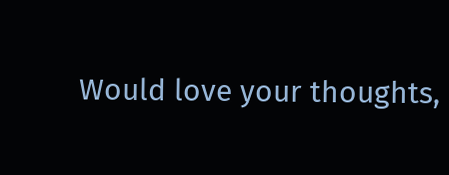Would love your thoughts,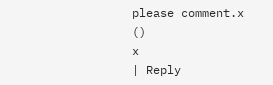please comment.x
()
x
| Reply